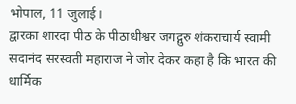भोपाल, 11 जुलाई।
द्वारका शारदा पीठ के पीठाधीश्वर जगद्गुरु शंकराचार्य स्वामी सदानंद सरस्वती महाराज ने जोर देकर कहा है कि भारत की धार्मिक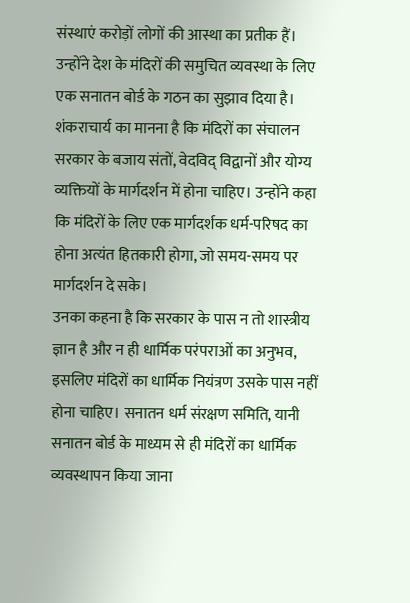संस्थाएं करोड़ों लोगों की आस्था का प्रतीक हैं। उन्होंने देश के मंदिरों की समुचित व्यवस्था के लिए एक सनातन बोर्ड के गठन का सुझाव दिया है।
शंकराचार्य का मानना है कि मंदिरों का संचालन सरकार के बजाय संतों, वेदविद् विद्वानों और योग्य व्यक्तियों के मार्गदर्शन में होना चाहिए। उन्होंने कहा कि मंदिरों के लिए एक मार्गदर्शक धर्म-परिषद का होना अत्यंत हितकारी होगा, जो समय-समय पर मार्गदर्शन दे सके।
उनका कहना है कि सरकार के पास न तो शास्त्रीय ज्ञान है और न ही धार्मिक परंपराओं का अनुभव, इसलिए मंदिरों का धार्मिक नियंत्रण उसके पास नहीं होना चाहिए। सनातन धर्म संरक्षण समिति, यानी सनातन बोर्ड के माध्यम से ही मंदिरों का धार्मिक व्यवस्थापन किया जाना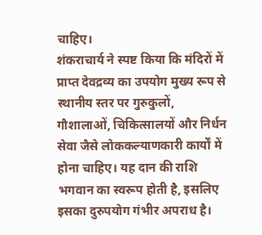चाहिए।
शंकराचार्य ने स्पष्ट किया कि मंदिरों में प्राप्त देवद्रव्य का उपयोग मुख्य रूप से स्थानीय स्तर पर गुरुकुलों, गौशालाओं, चिकित्सालयों और निर्धन सेवा जैसे लोककल्याणकारी कार्यों में होना चाहिए। यह दान की राशि भगवान का स्वरूप होती है, इसलिए इसका दुरुपयोग गंभीर अपराध है।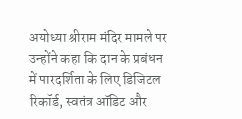अयोध्या श्रीराम मंदिर मामले पर उन्होंने कहा कि दान के प्रबंधन में पारदर्शिता के लिए डिजिटल रिकॉर्ड, स्वतंत्र ऑडिट और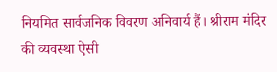नियमित सार्वजनिक विवरण अनिवार्य हैं। श्रीराम मंदिर की व्यवस्था ऐसी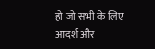हो जो सभी के लिए आदर्श और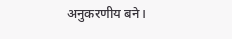अनुकरणीय बने।